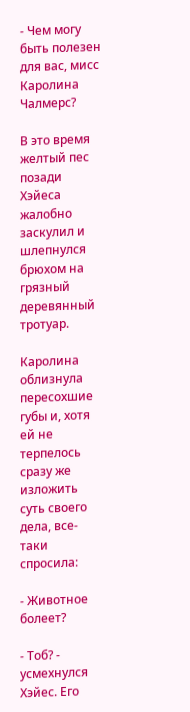- Чем могу быть полезен для вас, мисс Каролина Чалмерс?

В это время желтый пес позади Хэйеса жалобно заскулил и шлепнулся брюхом на грязный деревянный тротуар.

Каролина облизнула пересохшие губы и, хотя ей не терпелось сразу же изложить суть своего дела, все-таки спросила:

- Животное болеет?

- Тоб? - усмехнулся Хэйес. Его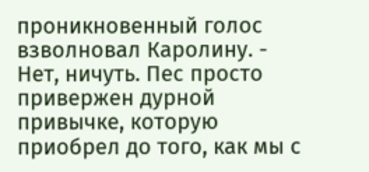проникновенный голос взволновал Каролину. - Нет, ничуть. Пес просто привержен дурной привычке, которую приобрел до того, как мы с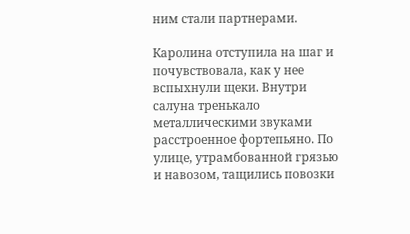ним стали партнерами.

Каролина отступила на шаг и почувствовала, как у нее вспыхнули щеки. Внутри салуна тренькало металлическими звуками расстроенное фортепьяно. По улице, утрамбованной грязью и навозом, тащились повозки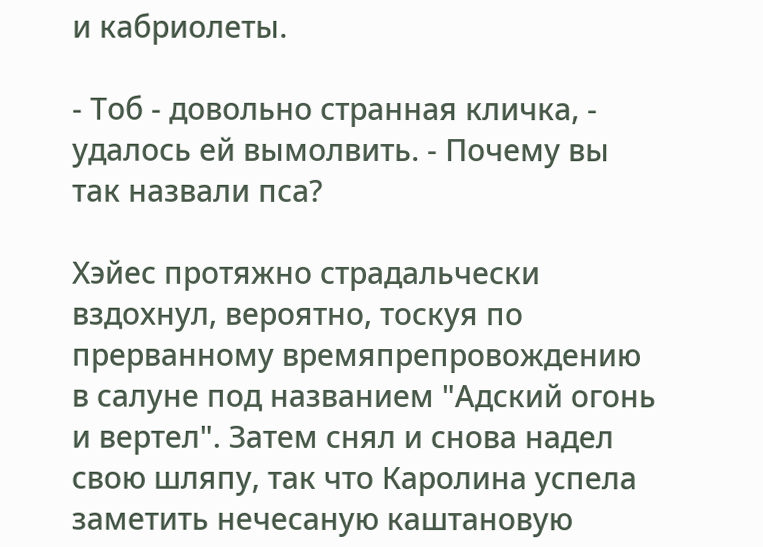и кабриолеты.

- Тоб - довольно странная кличка, - удалось ей вымолвить. - Почему вы так назвали пса?

Хэйес протяжно страдальчески вздохнул, вероятно, тоскуя по прерванному времяпрепровождению в салуне под названием "Адский огонь и вертел". Затем снял и снова надел свою шляпу, так что Каролина успела заметить нечесаную каштановую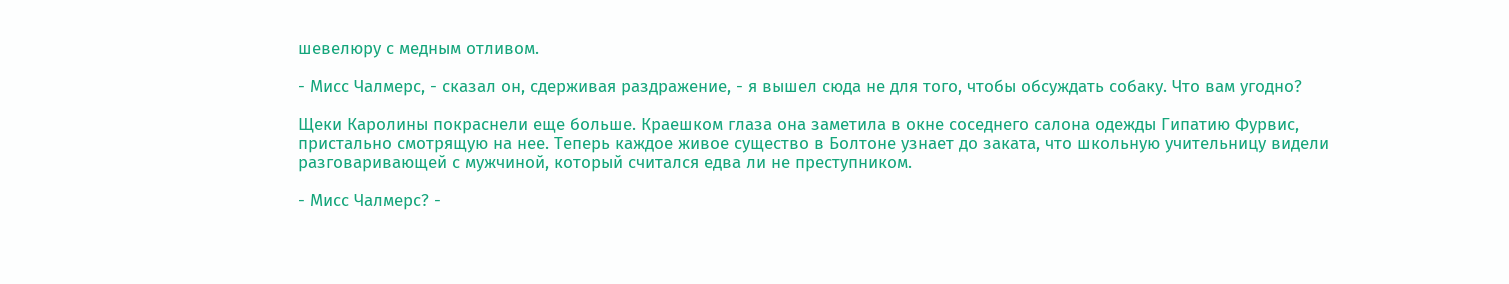шевелюру с медным отливом.

- Мисс Чалмерс, - сказал он, сдерживая раздражение, - я вышел сюда не для того, чтобы обсуждать собаку. Что вам угодно?

Щеки Каролины покраснели еще больше. Краешком глаза она заметила в окне соседнего салона одежды Гипатию Фурвис, пристально смотрящую на нее. Теперь каждое живое существо в Болтоне узнает до заката, что школьную учительницу видели разговаривающей с мужчиной, который считался едва ли не преступником.

- Мисс Чалмерс? -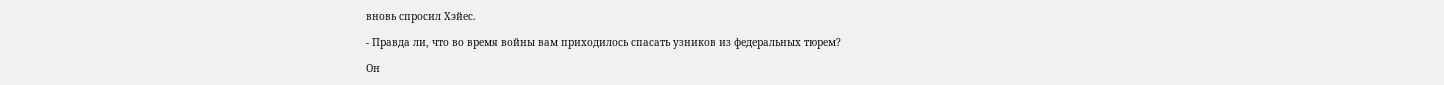вновь спросил Хэйес.

- Правда ли, что во время войны вам приходилось спасать узников из федеральных тюрем?

Он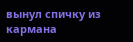вынул спичку из кармана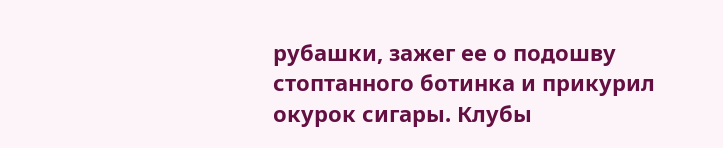рубашки, зажег ее о подошву стоптанного ботинка и прикурил окурок сигары. Клубы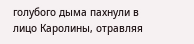голубого дыма пахнули в лицо Каролины, отравляя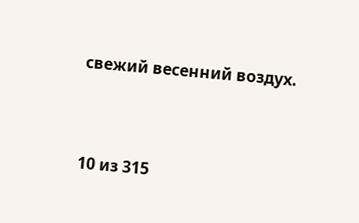свежий весенний воздух.



10 из 315